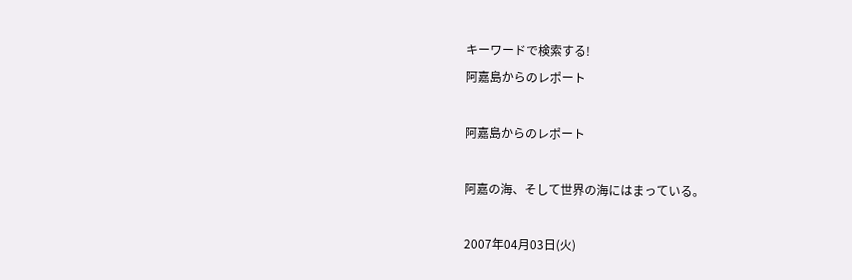キーワードで検索する!
阿嘉島からのレポート

阿嘉島からのレポート

阿嘉の海、そして世界の海にはまっている。

2007年04月03日(火)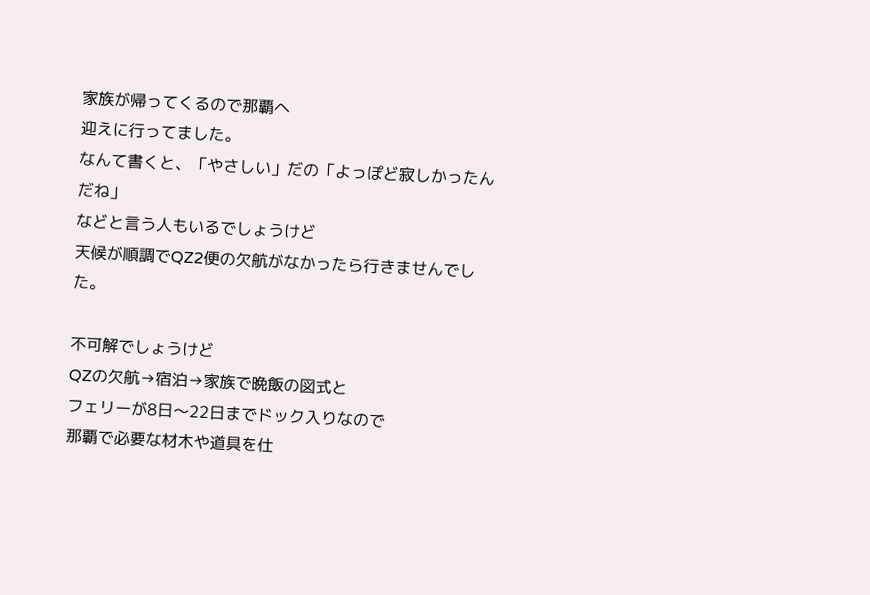家族が帰ってくるので那覇へ
迎えに行ってました。
なんて書くと、「やさしい」だの「よっぽど寂しかったんだね」
などと言う人もいるでしょうけど
天候が順調でQZ2便の欠航がなかったら行きませんでした。

不可解でしょうけど
QZの欠航→宿泊→家族で晩飯の図式と
フェリーが8日〜22日までドック入りなので
那覇で必要な材木や道具を仕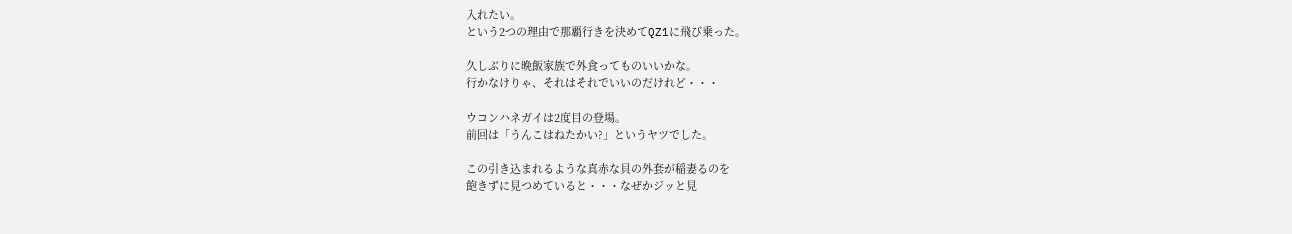入れたい。
という2つの理由で那覇行きを決めてQZ1に飛び乗った。

久しぶりに晩飯家族で外食ってものいいかな。
行かなけりゃ、それはそれでいいのだけれど・・・

ウコンハネガイは2度目の登場。
前回は「うんこはねたかい?」というヤツでした。

この引き込まれるような真赤な貝の外套が稲妻るのを
飽きずに見つめていると・・・なぜかジッと見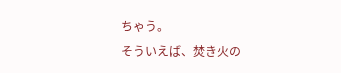ちゃう。
そういえば、焚き火の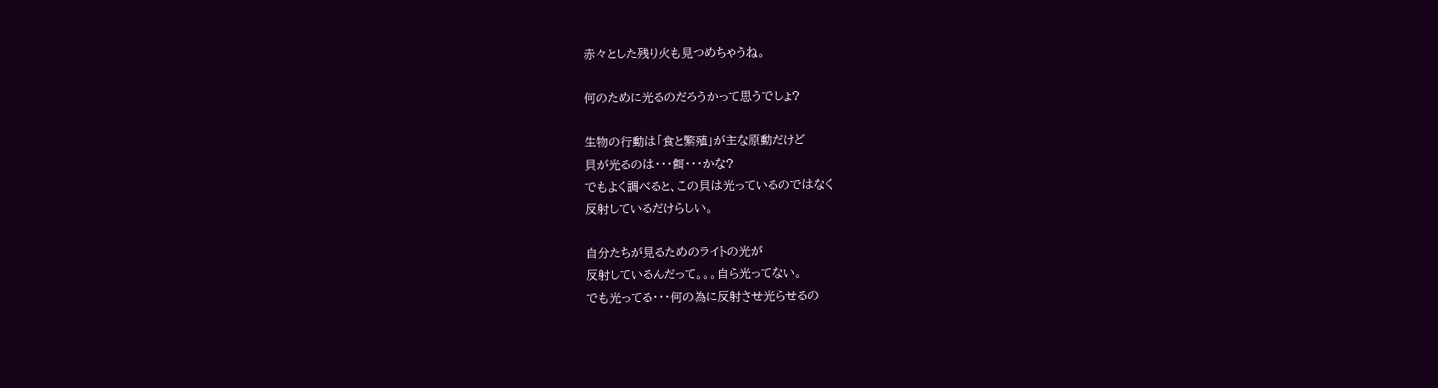赤々とした残り火も見つめちゃうね。

何のために光るのだろうかって思うでしょ?

生物の行動は「食と繁殖」が主な原動だけど
貝が光るのは・・・餌・・・かな?
でもよく調べると、この貝は光っているのではなく
反射しているだけらしい。

自分たちが見るためのライトの光が
反射しているんだって。。。自ら光ってない。
でも光ってる・・・何の為に反射させ光らせるの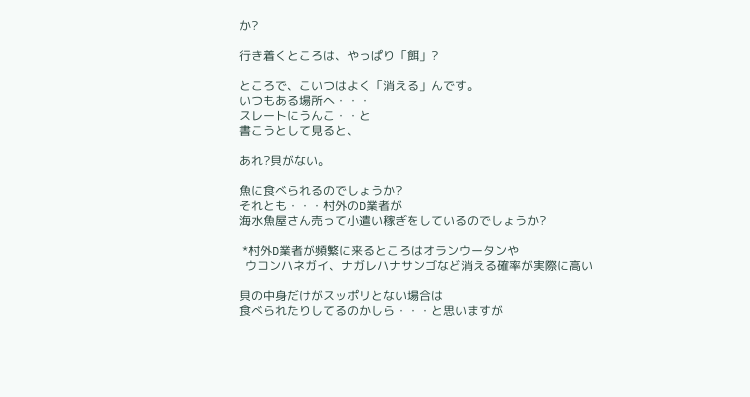か?

行き着くところは、やっぱり「餌」?

ところで、こいつはよく「消える」んです。
いつもある場所へ・・・
スレートにうんこ・・と
書こうとして見ると、

あれ?貝がない。

魚に食べられるのでしょうか?
それとも・・・村外のD業者が
海水魚屋さん売って小遣い稼ぎをしているのでしょうか?

 *村外D業者が頻繁に来るところはオランウータンや
  ウコンハネガイ、ナガレハナサンゴなど消える確率が実際に高い

貝の中身だけがスッポリとない場合は
食べられたりしてるのかしら・・・と思いますが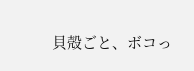貝殻ごと、ボコっ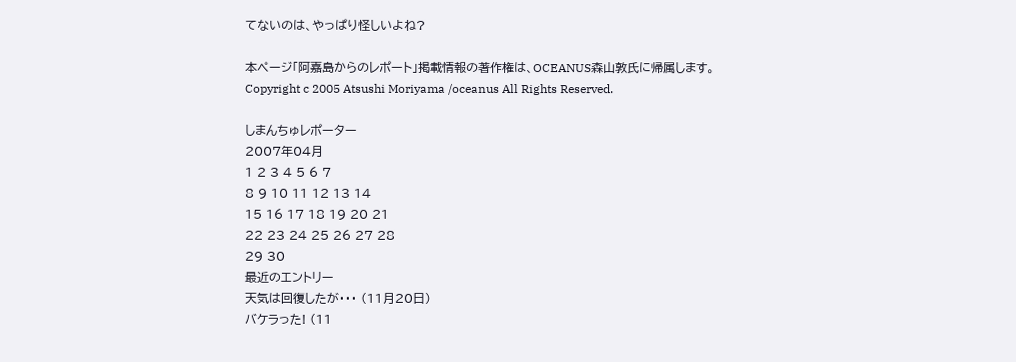てないのは、やっぱり怪しいよね?

本ページ「阿嘉島からのレポート」掲載情報の著作権は、OCEANUS森山敦氏に帰属します。
Copyright c 2005 Atsushi Moriyama /oceanus All Rights Reserved.

しまんちゅレポーター
2007年04月
1 2 3 4 5 6 7
8 9 10 11 12 13 14
15 16 17 18 19 20 21
22 23 24 25 26 27 28
29 30
最近のエントリー
天気は回復したが・・・ (11月20日)
バケラった! (11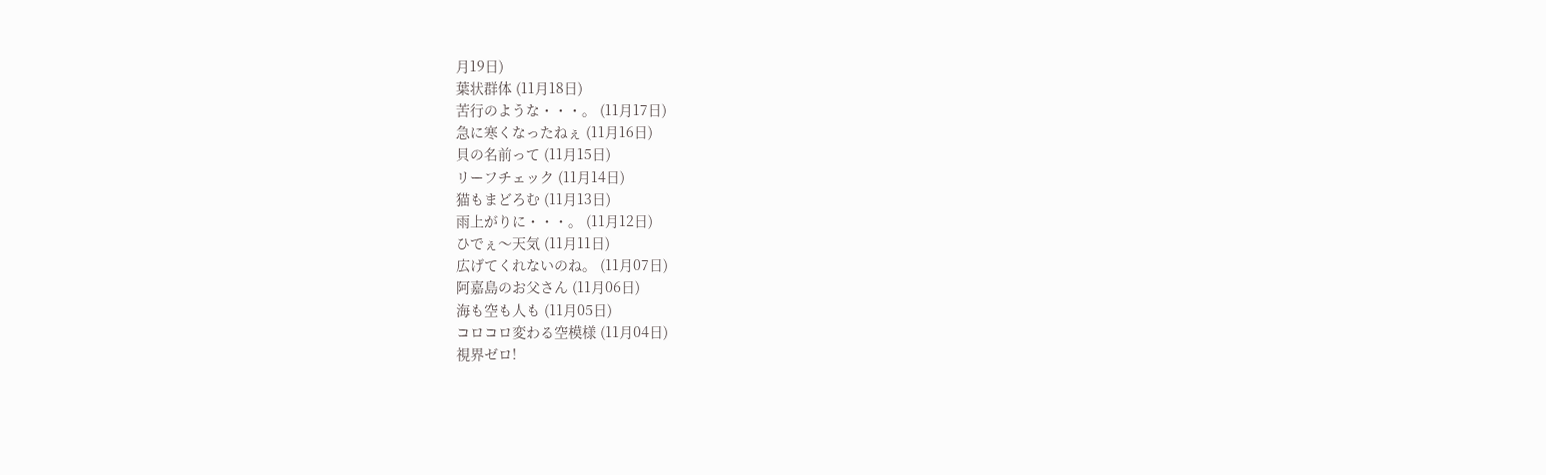月19日)
葉状群体 (11月18日)
苦行のような・・・。 (11月17日)
急に寒くなったねぇ (11月16日)
貝の名前って (11月15日)
リーフチェック (11月14日)
猫もまどろむ (11月13日)
雨上がりに・・・。 (11月12日)
ひでぇ〜天気 (11月11日)
広げてくれないのね。 (11月07日)
阿嘉島のお父さん (11月06日)
海も空も人も (11月05日)
コロコロ変わる空模様 (11月04日)
視界ゼロ!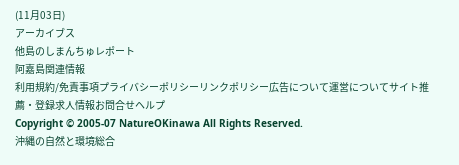(11月03日)
アーカイブス
他島のしまんちゅレポート
阿嘉島関連情報
利用規約/免責事項プライバシーポリシーリンクポリシー広告について運営についてサイト推薦・登録求人情報お問合せヘルプ
Copyright © 2005-07 NatureOKinawa All Rights Reserved.
沖縄の自然と環境総合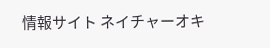情報サイト ネイチャーオキ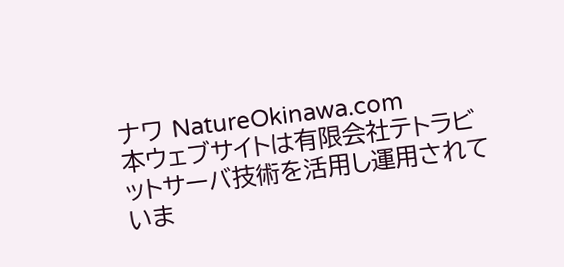ナワ NatureOkinawa.com
本ウェブサイトは有限会社テトラビットサーバ技術を活用し運用されていま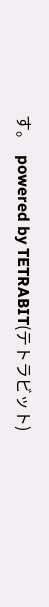す。  powered by TETRABIT(テトラビット)